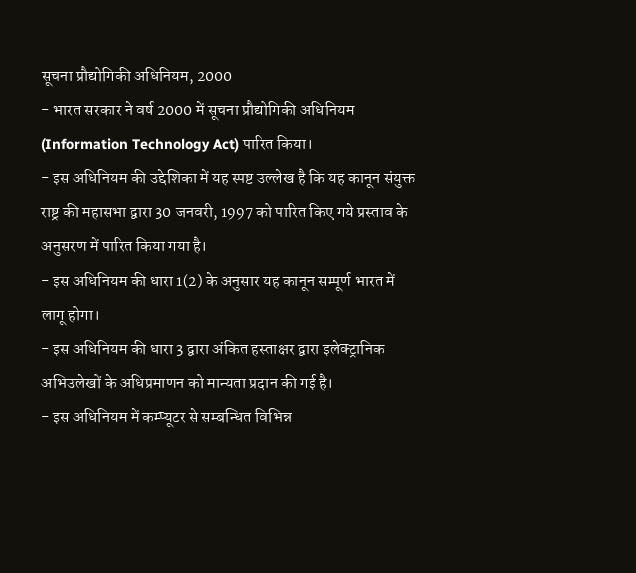सूचना प्रौद्योगिकी अधिनियम, 2000
- भारत सरकार ने वर्ष 2000 में सूचना प्रौद्योगिकी अधिनियम (Information Technology Act) पारित किया।
- इस अधिनियम की उद्देशिका में यह स्पष्ट उल्लेख है कि यह कानून संयुक्त राष्ट्र की महासभा द्वारा 30 जनवरी, 1997 को पारित किए गये प्रस्ताव के अनुसरण में पारित किया गया है।
- इस अधिनियम की धारा 1(2) के अनुसार यह कानून सम्पूर्ण भारत में लागू होगा।
- इस अधिनियम की धारा 3 द्वारा अंकित हस्ताक्षर द्वारा इलेक्ट्रानिक अभिउलेखों के अधिप्रमाणन को मान्यता प्रदान की गई है।
- इस अधिनियम में कम्प्यूटर से सम्बन्धित विभिन्न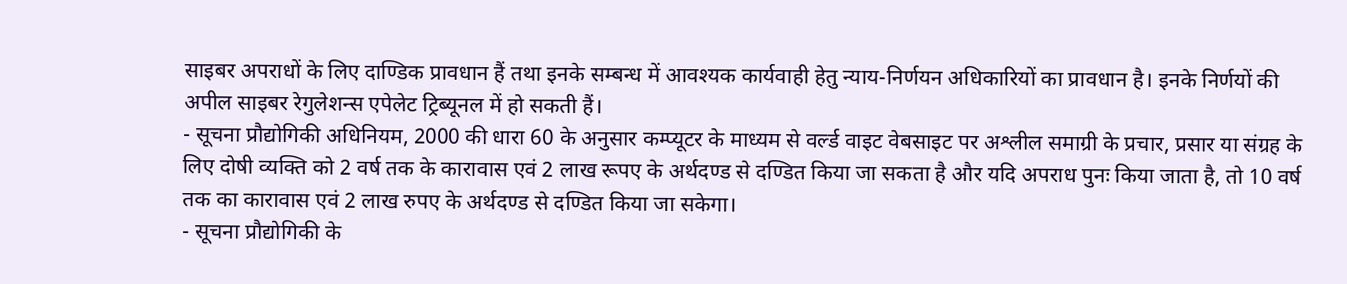साइबर अपराधों के लिए दाण्डिक प्रावधान हैं तथा इनके सम्बन्ध में आवश्यक कार्यवाही हेतु न्याय-निर्णयन अधिकारियों का प्रावधान है। इनके निर्णयों की अपील साइबर रेगुलेशन्स एपेलेट ट्रिब्यूनल में हो सकती हैं।
- सूचना प्रौद्योगिकी अधिनियम, 2000 की धारा 60 के अनुसार कम्प्यूटर के माध्यम से वर्ल्ड वाइट वेबसाइट पर अश्लील समाग्री के प्रचार, प्रसार या संग्रह के लिए दोषी व्यक्ति को 2 वर्ष तक के कारावास एवं 2 लाख रूपए के अर्थदण्ड से दण्डित किया जा सकता है और यदि अपराध पुनः किया जाता है, तो 10 वर्ष तक का कारावास एवं 2 लाख रुपए के अर्थदण्ड से दण्डित किया जा सकेगा।
- सूचना प्रौद्योगिकी के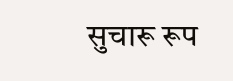सुचारू रूप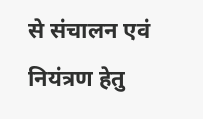से संचालन एवं नियंत्रण हेतु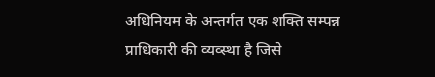अधिनियम के अन्तर्गत एक शक्ति सम्पन्न प्राधिकारी की व्यव्स्था है जिसे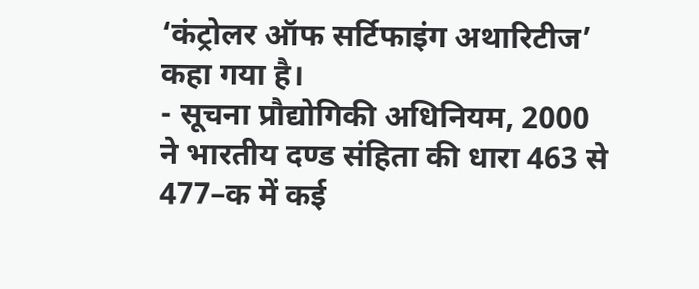‘कंट्रोलर ऑफ सर्टिफाइंग अथारिटीज’ कहा गया है।
- सूचना प्रौद्योगिकी अधिनियम, 2000 ने भारतीय दण्ड संहिता की धारा 463 से 477–क में कई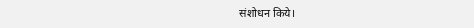संशोधन किये।